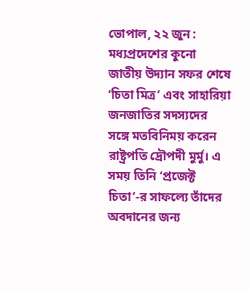ভোপাল, ২২ জুন : মধ্যপ্রদেশের কুনো জাতীয় উদ্যান সফর শেষে ‘চিতা মিত্র’ এবং সাহারিয়া জনজাতির সদস্যদের সঙ্গে মতবিনিময় করেন রাষ্ট্রপতি দ্রৌপদী মুর্মু। এ সময় তিনি ‘প্রজেক্ট চিতা’-র সাফল্যে তাঁদের অবদানের জন্য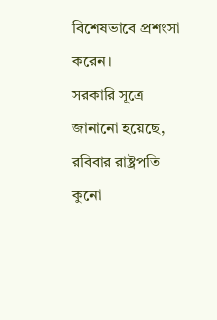বিশেষভাবে প্রশংসা করেন।
সরকারি সূত্রে জানানো হয়েছে, রবিবার রাষ্ট্রপতি কুনো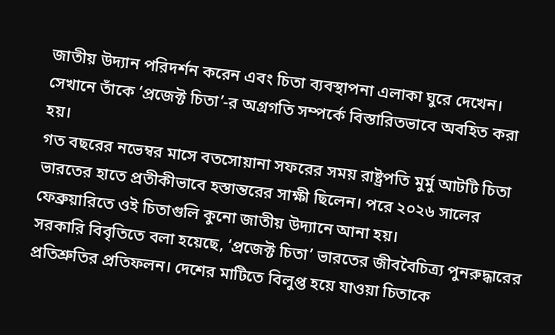জাতীয় উদ্যান পরিদর্শন করেন এবং চিতা ব্যবস্থাপনা এলাকা ঘুরে দেখেন। সেখানে তাঁকে ‘প্রজেক্ট চিতা’-র অগ্রগতি সম্পর্কে বিস্তারিতভাবে অবহিত করা হয়।
গত বছরের নভেম্বর মাসে বতসোয়ানা সফরের সময় রাষ্ট্রপতি মুর্মু আটটি চিতা ভারতের হাতে প্রতীকীভাবে হস্তান্তরের সাক্ষী ছিলেন। পরে ২০২৬ সালের ফেব্রুয়ারিতে ওই চিতাগুলি কুনো জাতীয় উদ্যানে আনা হয়।
সরকারি বিবৃতিতে বলা হয়েছে, ‘প্রজেক্ট চিতা’ ভারতের জীববৈচিত্র্য পুনরুদ্ধারের প্রতিশ্রুতির প্রতিফলন। দেশের মাটিতে বিলুপ্ত হয়ে যাওয়া চিতাকে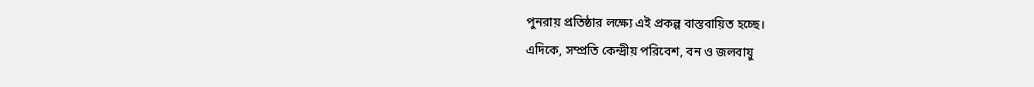পুনরায় প্রতিষ্ঠার লক্ষ্যে এই প্রকল্প বাস্তবায়িত হচ্ছে।
এদিকে, সম্প্রতি কেন্দ্রীয় পরিবেশ, বন ও জলবায়ু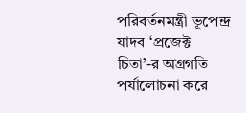পরিবর্তনমন্ত্রী ভূপেন্দ্র যাদব ‘প্রজেক্ট চিতা’-র অগ্রগতি পর্যালোচনা করে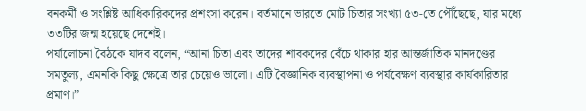বনকর্মী ও সংশ্লিষ্ট আধিকারিকদের প্রশংসা করেন। বর্তমানে ভারতে মোট চিতার সংখ্যা ৫৩-তে পৌঁছেছে, যার মধ্যে ৩৩টির জন্ম হয়েছে দেশেই।
পর্যালোচনা বৈঠকে যাদব বলেন, “আনা চিতা এবং তাদের শাবকদের বেঁচে থাকার হার আন্তর্জাতিক মানদণ্ডের সমতুল্য, এমনকি কিছু ক্ষেত্রে তার চেয়েও ভালো। এটি বৈজ্ঞানিক ব্যবস্থাপনা ও পর্যবেক্ষণ ব্যবস্থার কার্যকারিতার প্রমাণ।”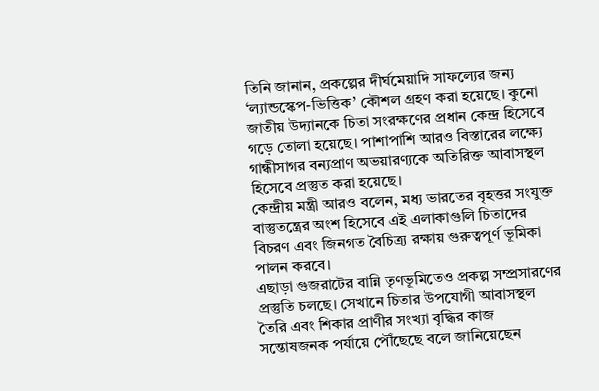তিনি জানান, প্রকল্পের দীর্ঘমেয়াদি সাফল্যের জন্য ‘ল্যান্ডস্কেপ-ভিত্তিক’ কৌশল গ্রহণ করা হয়েছে। কুনো জাতীয় উদ্যানকে চিতা সংরক্ষণের প্রধান কেন্দ্র হিসেবে গড়ে তোলা হয়েছে। পাশাপাশি আরও বিস্তারের লক্ষ্যে গান্ধীসাগর বন্যপ্রাণ অভয়ারণ্যকে অতিরিক্ত আবাসস্থল হিসেবে প্রস্তুত করা হয়েছে।
কেন্দ্রীয় মন্ত্রী আরও বলেন, মধ্য ভারতের বৃহত্তর সংযুক্ত বাস্তুতন্ত্রের অংশ হিসেবে এই এলাকাগুলি চিতাদের বিচরণ এবং জিনগত বৈচিত্র্য রক্ষায় গুরুত্বপূর্ণ ভূমিকা পালন করবে।
এছাড়া গুজরাটের বান্নি তৃণভূমিতেও প্রকল্প সম্প্রসারণের প্রস্তুতি চলছে। সেখানে চিতার উপযোগী আবাসস্থল তৈরি এবং শিকার প্রাণীর সংখ্যা বৃদ্ধির কাজ সন্তোষজনক পর্যায়ে পৌঁছেছে বলে জানিয়েছেন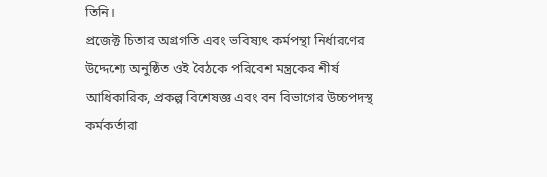তিনি।
প্রজেক্ট চিতার অগ্রগতি এবং ভবিষ্যৎ কর্মপন্থা নির্ধারণের উদ্দেশ্যে অনুষ্ঠিত ওই বৈঠকে পরিবেশ মন্ত্রকের শীর্ষ আধিকারিক, প্রকল্প বিশেষজ্ঞ এবং বন বিভাগের উচ্চপদস্থ কর্মকর্তারা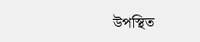উপস্থিত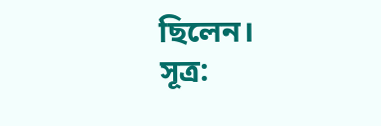ছিলেন।
সূত্র: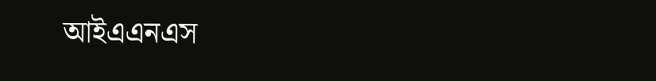আইএএনএস